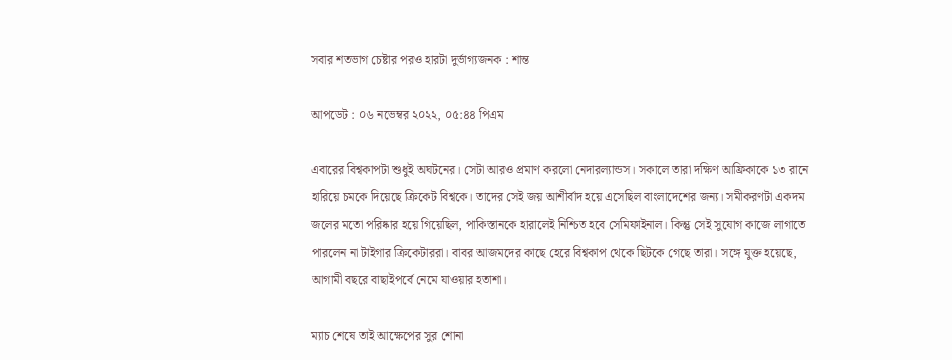সবার শতভাগ চেষ্টার পরও হারটা দুর্ভাগ্যজনক : শান্ত

আপডেট : ০৬ নভেম্বর ২০২২, ০৫:৪৪ পিএম

এবারের বিশ্বকাপটা শুধুই অঘটনের। সেটা আরও প্রমাণ করলো নেদারল্যান্ডস। সকালে তারা দক্ষিণ আফ্রিকাকে ১৩ রানে হারিয়ে চমকে দিয়েছে ক্রিকেট বিশ্বকে। তাদের সেই জয় আশীর্বাদ হয়ে এসেছিল বাংলাদেশের জন্য। সমীকরণটা একদম জলের মতো পরিষ্কার হয়ে গিয়েছিল, পাকিস্তানকে হারালেই নিশ্চিত হবে সেমিফাইনাল। কিন্তু সেই সুযোগ কাজে লাগাতে পারলেন না টাইগার ক্রিকেটাররা। বাবর আজমদের কাছে হেরে বিশ্বকাপ থেকে ছিটকে গেছে তারা। সঙ্গে যুক্ত হয়েছে, আগামী বছরে বাছাইপর্বে নেমে যাওয়ার হতাশা।

ম্যাচ শেষে তাই আক্ষেপের সুর শোনা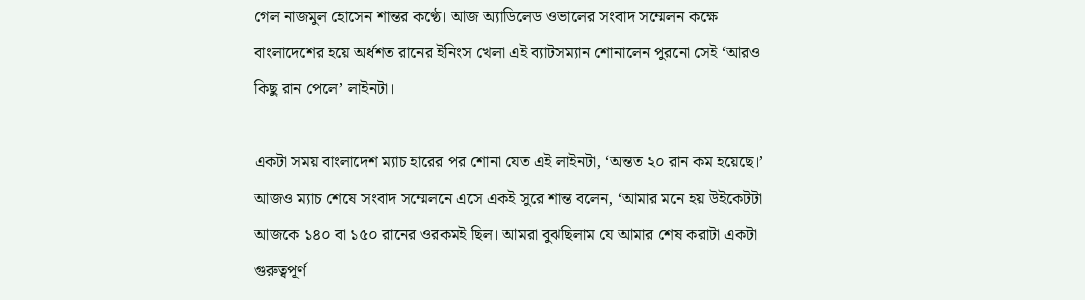গেল নাজমুল হোসেন শান্তর কণ্ঠে। আজ অ্যাডিলেড ওভালের সংবাদ সম্মেলন কক্ষে বাংলাদেশের হয়ে অর্ধশত রানের ইনিংস খেলা এই ব্যাটসম্যান শোনালেন পুরনো সেই ‘আরও কিছু রান পেলে’ লাইনটা।

একটা সময় বাংলাদেশ ম্যাচ হারের পর শোনা যেত এই লাইনটা, ‘অন্তত ২০ রান কম হয়েছে।’ আজও ম্যাচ শেষে সংবাদ সম্মেলনে এসে একই সুরে শান্ত বলেন, ‘আমার মনে হয় উইকেটটা আজকে ১৪০ বা ১৫০ রানের ওরকমই ছিল। আমরা বুঝছিলাম যে আমার শেষ করাটা একটা গুরুত্বপূর্ণ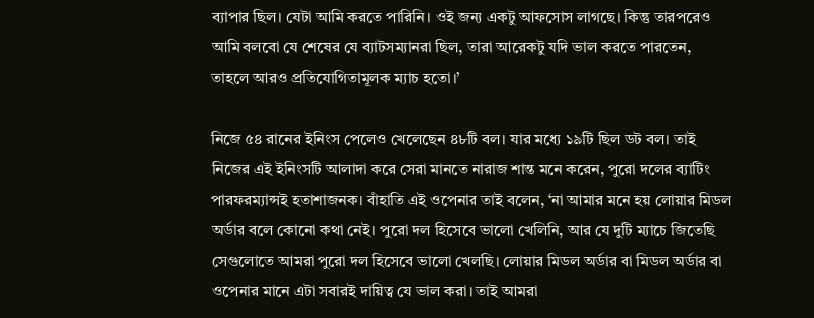ব্যাপার ছিল। যেটা আমি করতে পারিনি। ওই জন্য একটু আফসোস লাগছে। কিন্তু তারপরেও আমি বলবো যে শেষের যে ব্যাটসম্যানরা ছিল, তারা আরেকটু যদি ভাল করতে পারতেন, তাহলে আরও প্রতিযোগিতামূলক ম্যাচ হতো।’

নিজে ৫৪ রানের ইনিংস পেলেও খেলেছেন ৪৮টি বল। যার মধ্যে ১৯টি ছিল ডট বল। তাই নিজের এই ইনিংসটি আলাদা করে সেরা মানতে নারাজ শান্ত মনে করেন, পুরো দলের ব্যাটিং পারফরম্যান্সই হতাশাজনক। বাঁহাতি এই ওপেনার তাই বলেন, ‘না আমার মনে হয় লোয়ার মিডল অর্ডার বলে কোনো কথা নেই। পুরো দল হিসেবে ভালো খেলিনি, আর যে দুটি ম্যাচে জিতেছি সেগুলোতে আমরা পুরো দল হিসেবে ভালো খেলছি। লোয়ার মিডল অর্ডার বা মিডল অর্ডার বা ওপেনার মানে এটা সবারই দায়িত্ব যে ভাল করা। তাই আমরা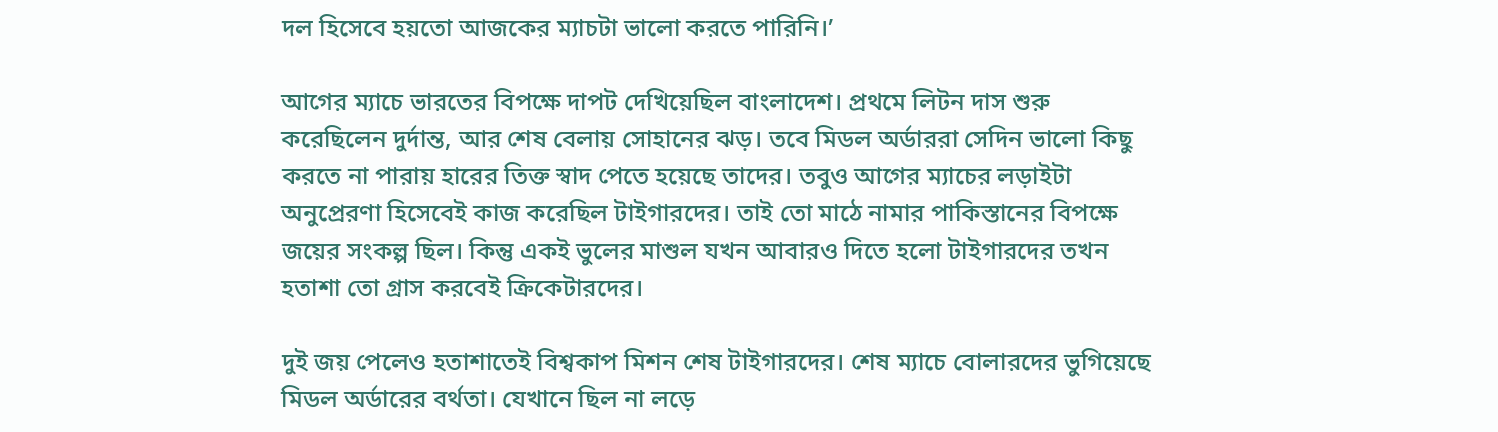দল হিসেবে হয়তো আজকের ম্যাচটা ভালো করতে পারিনি।’

আগের ম্যাচে ভারতের বিপক্ষে দাপট দেখিয়েছিল বাংলাদেশ। প্রথমে লিটন দাস শুরু করেছিলেন দুর্দান্ত, আর শেষ বেলায় সোহানের ঝড়। তবে মিডল অর্ডাররা সেদিন ভালো কিছু করতে না পারায় হারের তিক্ত স্বাদ পেতে হয়েছে তাদের। তবুও আগের ম্যাচের লড়াইটা অনুপ্রেরণা হিসেবেই কাজ করেছিল টাইগারদের। তাই তো মাঠে নামার পাকিস্তানের বিপক্ষে জয়ের সংকল্প ছিল। কিন্তু একই ভুলের মাশুল যখন আবারও দিতে হলো টাইগারদের তখন হতাশা তো গ্রাস করবেই ক্রিকেটারদের।

দুই জয় পেলেও হতাশাতেই বিশ্বকাপ মিশন শেষ টাইগারদের। শেষ ম্যাচে বোলারদের ভুগিয়েছে মিডল অর্ডারের বর্থতা। যেখানে ছিল না লড়ে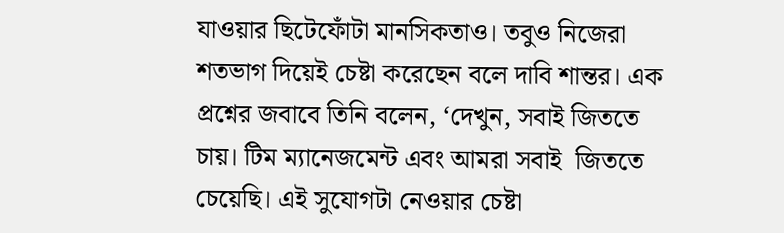যাওয়ার ছিটেফোঁটা মানসিকতাও। তবুও নিজেরা শতভাগ দিয়েই চেষ্টা করেছেন বলে দাবি শান্তর। এক প্রশ্নের জবাবে তিনি বলেন, ‘দেখুন, সবাই জিততে চায়। টিম ম্যানেজমেন্ট এবং আমরা সবাই  জিততে চেয়েছি। এই সুযোগটা নেওয়ার চেষ্টা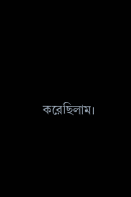করেছিলাম।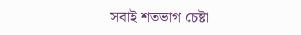সবাই শতভাগ চেষ্টা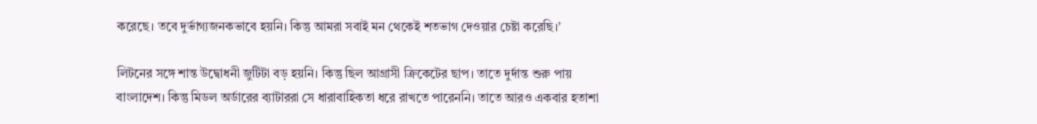করেছে। তবে দুর্ভাগ্যজনকভাবে হয়নি। কিন্তু আমরা সবাই মন থেকেই শতভাগ দেওয়ার চেষ্টা করেছি।’

লিটনের সঙ্গে শান্ত উদ্বোধনী জুটিটা বড় হয়নি। কিন্তু ছিল আগ্রাসী ক্রিকেটের ছাপ। তাতে দুর্দান্ত শুরু পায় বাংলাদেশ। কিন্তু মিডল অর্ডারের ব্যাটাররা সে ধারাবাহিকতা ধরে রাখতে পারেননি। তাতে আরও একবার হতাশা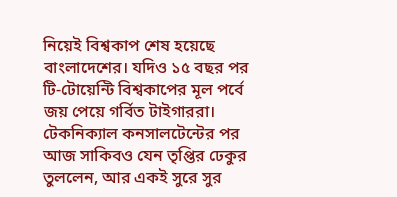নিয়েই বিশ্বকাপ শেষ হয়েছে বাংলাদেশের। যদিও ১৫ বছর পর টি-টোয়েন্টি বিশ্বকাপের মূল পর্বে জয় পেয়ে গর্বিত টাইগাররা। টেকনিক্যাল কনসালটেন্টের পর আজ সাকিবও যেন তৃপ্তির ঢেকুর তুললেন, আর একই সুরে সুর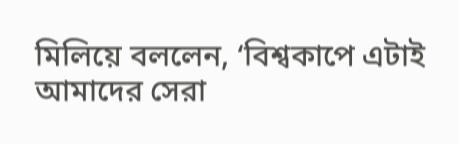মিলিয়ে বললেন, ‘বিশ্বকাপে এটাই আমাদের সেরা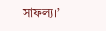সাফল্য।’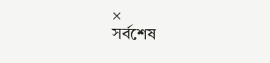×
সর্বশেষ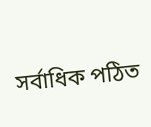সর্বাধিক পঠিত